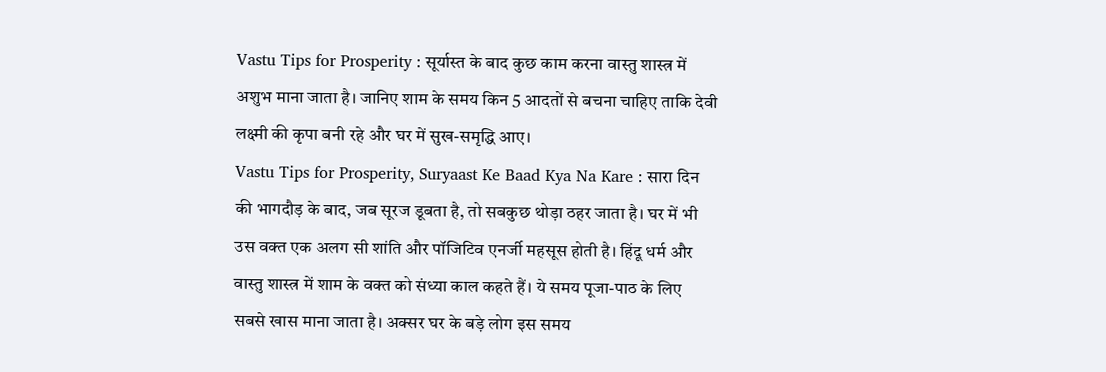Vastu Tips for Prosperity : सूर्यास्त के बाद कुछ काम करना वास्तु शास्त्र में अशुभ माना जाता है। जानिए शाम के समय किन 5 आदतों से बचना चाहिए ताकि देवी लक्ष्मी की कृपा बनी रहे और घर में सुख-समृद्धि आए।
Vastu Tips for Prosperity, Suryaast Ke Baad Kya Na Kare : सारा दिन की भागदौड़ के बाद, जब सूरज डूबता है, तो सबकुछ थोड़ा ठहर जाता है। घर में भी उस वक्त एक अलग सी शांति और पॉजिटिव एनर्जी महसूस होती है। हिंदू धर्म और वास्तु शास्त्र में शाम के वक्त को संध्या काल कहते हैं। ये समय पूजा-पाठ के लिए सबसे खास माना जाता है। अक्सर घर के बड़े लोग इस समय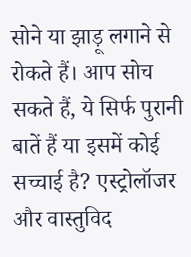सोने या झाड़ू लगाने से रोकते हैं। आप सोच सकते हैं, ये सिर्फ पुरानी बातें हैं या इसमें कोई सच्चाई है? एस्ट्रोलॉजर और वास्तुविद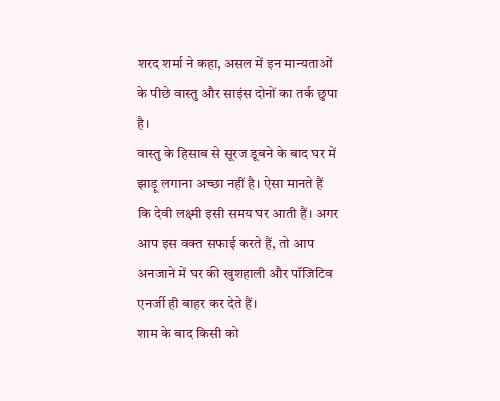शरद शर्मा ने कहा, असल में इन मान्यताओं के पीछे वास्तु और साइंस दोनों का तर्क छुपा है।
वास्तु के हिसाब से सूरज डूबने के बाद घर में झाड़ू लगाना अच्छा नहीं है। ऐसा मानते हैं कि देवी लक्ष्मी इसी समय घर आती हैं। अगर आप इस वक्त सफाई करते हैं, तो आप अनजाने में घर की खुशहाली और पॉजिटिव एनर्जी ही बाहर कर देते हैं।
शाम के बाद किसी को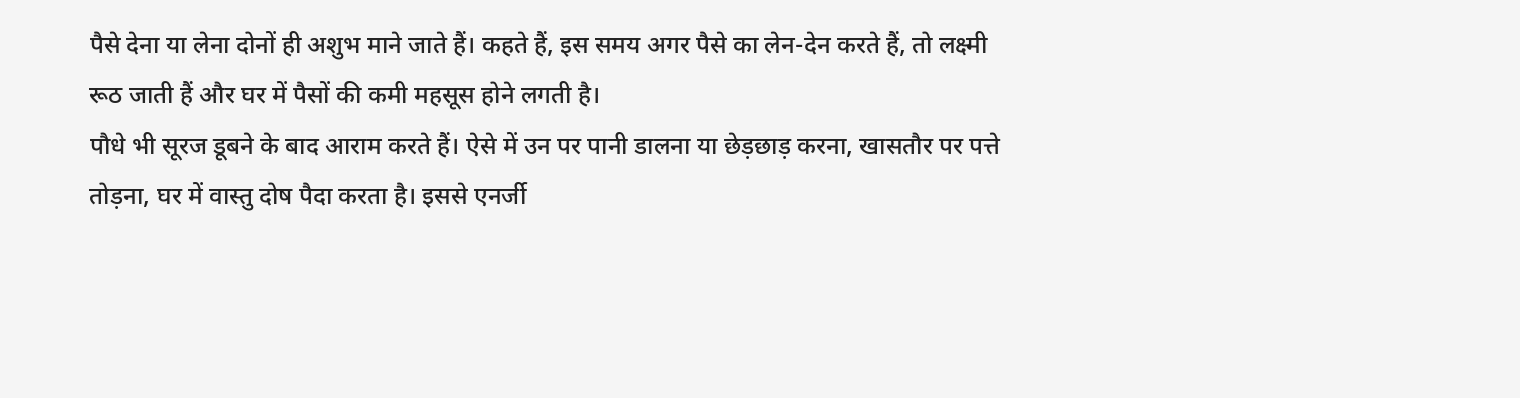पैसे देना या लेना दोनों ही अशुभ माने जाते हैं। कहते हैं, इस समय अगर पैसे का लेन-देन करते हैं, तो लक्ष्मी रूठ जाती हैं और घर में पैसों की कमी महसूस होने लगती है।
पौधे भी सूरज डूबने के बाद आराम करते हैं। ऐसे में उन पर पानी डालना या छेड़छाड़ करना, खासतौर पर पत्ते तोड़ना, घर में वास्तु दोष पैदा करता है। इससे एनर्जी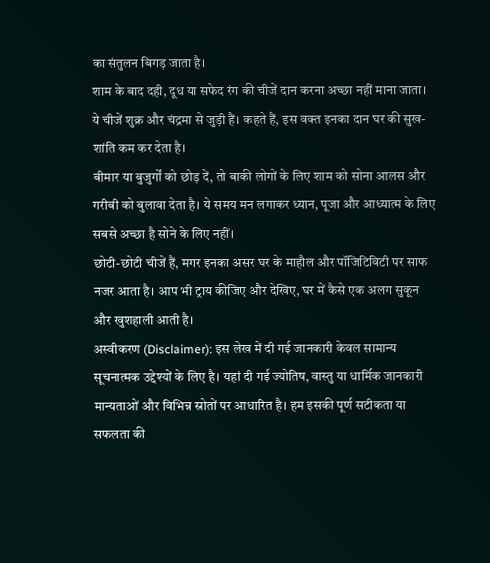का संतुलन बिगड़ जाता है।
शाम के बाद दही, दूध या सफेद रंग की चीजें दान करना अच्छा नहीं माना जाता। ये चीजें शुक्र और चंद्रमा से जुड़ी हैं। कहते हैं, इस वक्त इनका दान घर की सुख-शांति कम कर देता है।
बीमार या बुजुर्गों को छोड़ दें, तो बाकी लोगों के लिए शाम को सोना आलस और गरीबी को बुलावा देता है। ये समय मन लगाकर ध्यान, पूजा और आध्यात्म के लिए सबसे अच्छा है सोने के लिए नहीं।
छोटी-छोटी चीजें हैं, मगर इनका असर घर के माहौल और पॉजिटिविटी पर साफ नजर आता है। आप भी ट्राय कीजिए और देखिए, घर में कैसे एक अलग सुकून और खुशहाली आती है।
अस्वीकरण (Disclaimer): इस लेख में दी गई जानकारी केवल सामान्य सूचनात्मक उद्देश्यों के लिए है। यहां दी गई ज्योतिष, वास्तु या धार्मिक जानकारी मान्यताओं और विभिन्न स्रोतों पर आधारित है। हम इसकी पूर्ण सटीकता या सफलता की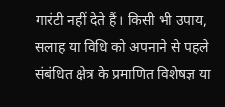गारंटी नहीं देते हैं। किसी भी उपाय, सलाह या विधि को अपनाने से पहले संबंधित क्षेत्र के प्रमाणित विशेषज्ञ या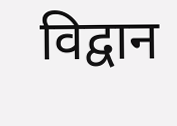विद्वान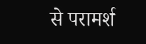से परामर्श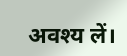अवश्य लें।